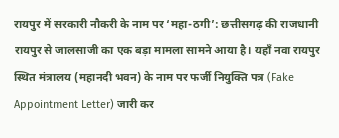रायपुर में सरकारी नौकरी के नाम पर ‘महा-ठगी’: छत्तीसगढ़ की राजधानी रायपुर से जालसाजी का एक बड़ा मामला सामने आया है। यहाँ नवा रायपुर स्थित मंत्रालय (महानदी भवन) के नाम पर फर्जी नियुक्ति पत्र (Fake Appointment Letter) जारी कर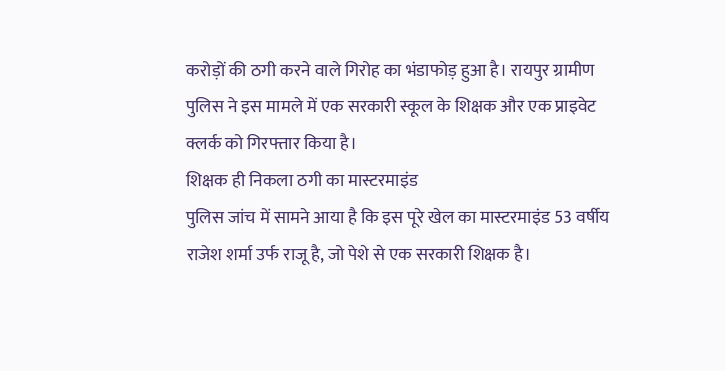करोड़ों की ठगी करने वाले गिरोह का भंडाफोड़ हुआ है। रायपुर ग्रामीण पुलिस ने इस मामले में एक सरकारी स्कूल के शिक्षक और एक प्राइवेट क्लर्क को गिरफ्तार किया है।
शिक्षक ही निकला ठगी का मास्टरमाइंड
पुलिस जांच में सामने आया है कि इस पूरे खेल का मास्टरमाइंड 53 वर्षीय राजेश शर्मा उर्फ राजू है, जो पेशे से एक सरकारी शिक्षक है।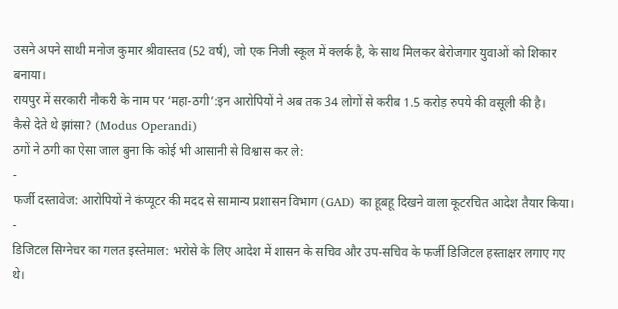उसने अपने साथी मनोज कुमार श्रीवास्तव (52 वर्ष), जो एक निजी स्कूल में क्लर्क है, के साथ मिलकर बेरोजगार युवाओं को शिकार बनाया।
रायपुर में सरकारी नौकरी के नाम पर ‘महा-ठगी’:इन आरोपियों ने अब तक 34 लोगों से करीब 1.5 करोड़ रुपये की वसूली की है।
कैसे देते थे झांसा? (Modus Operandi)
ठगों ने ठगी का ऐसा जाल बुना कि कोई भी आसानी से विश्वास कर ले:
-
फर्जी दस्तावेज: आरोपियों ने कंप्यूटर की मदद से सामान्य प्रशासन विभाग (GAD) का हूबहू दिखने वाला कूटरचित आदेश तैयार किया।
-
डिजिटल सिग्नेचर का गलत इस्तेमाल: भरोसे के लिए आदेश में शासन के सचिव और उप-सचिव के फर्जी डिजिटल हस्ताक्षर लगाए गए थे।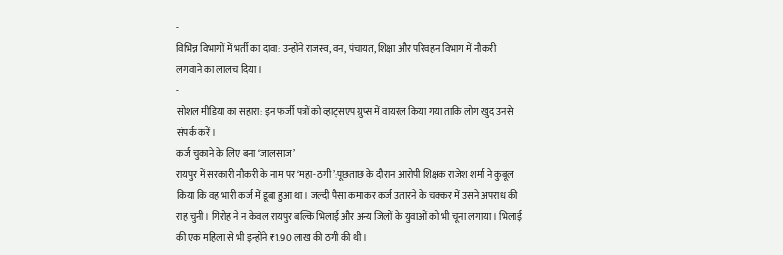-
विभिन्न विभागों में भर्ती का दावा: उन्होंने राजस्व, वन, पंचायत, शिक्षा और परिवहन विभाग में नौकरी लगवाने का लालच दिया।
-
सोशल मीडिया का सहारा: इन फर्जी पत्रों को व्हाट्सएप ग्रुप्स में वायरल किया गया ताकि लोग खुद उनसे संपर्क करें।
कर्ज चुकाने के लिए बना ‘जालसाज’
रायपुर में सरकारी नौकरी के नाम पर ‘महा-ठगी’:पूछताछ के दौरान आरोपी शिक्षक राजेश शर्मा ने कुबूल किया कि वह भारी कर्ज में डूबा हुआ था। जल्दी पैसा कमाकर कर्ज उतारने के चक्कर में उसने अपराध की राह चुनी। गिरोह ने न केवल रायपुर बल्कि भिलाई और अन्य जिलों के युवाओं को भी चूना लगाया। भिलाई की एक महिला से भी इन्होंने ₹1.90 लाख की ठगी की थी।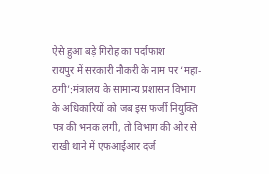ऐसे हुआ बड़े गिरोह का पर्दाफाश
रायपुर में सरकारी नौकरी के नाम पर ‘महा-ठगी’:मंत्रालय के सामान्य प्रशासन विभाग के अधिकारियों को जब इस फर्जी नियुक्ति पत्र की भनक लगी, तो विभाग की ओर से राखी थाने में एफआईआर दर्ज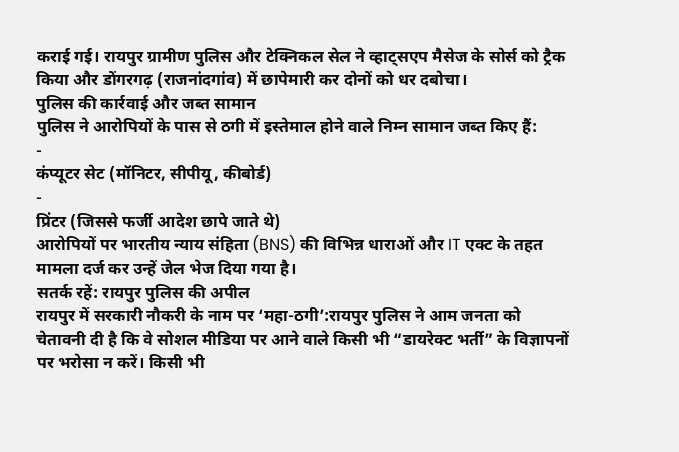कराई गई। रायपुर ग्रामीण पुलिस और टेक्निकल सेल ने व्हाट्सएप मैसेज के सोर्स को ट्रैक किया और डोंगरगढ़ (राजनांदगांव) में छापेमारी कर दोनों को धर दबोचा।
पुलिस की कार्रवाई और जब्त सामान
पुलिस ने आरोपियों के पास से ठगी में इस्तेमाल होने वाले निम्न सामान जब्त किए हैं:
-
कंप्यूटर सेट (मॉनिटर, सीपीयू, कीबोर्ड)
-
प्रिंटर (जिससे फर्जी आदेश छापे जाते थे)
आरोपियों पर भारतीय न्याय संहिता (BNS) की विभिन्न धाराओं और IT एक्ट के तहत मामला दर्ज कर उन्हें जेल भेज दिया गया है।
सतर्क रहें: रायपुर पुलिस की अपील
रायपुर में सरकारी नौकरी के नाम पर ‘महा-ठगी’:रायपुर पुलिस ने आम जनता को चेतावनी दी है कि वे सोशल मीडिया पर आने वाले किसी भी “डायरेक्ट भर्ती” के विज्ञापनों पर भरोसा न करें। किसी भी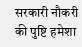सरकारी नौकरी की पुष्टि हमेशा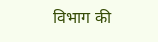विभाग की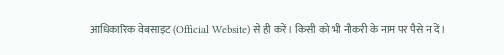आधिकारिक वेबसाइट (Official Website) से ही करें। किसी को भी नौकरी के नाम पर पैसे न दें।